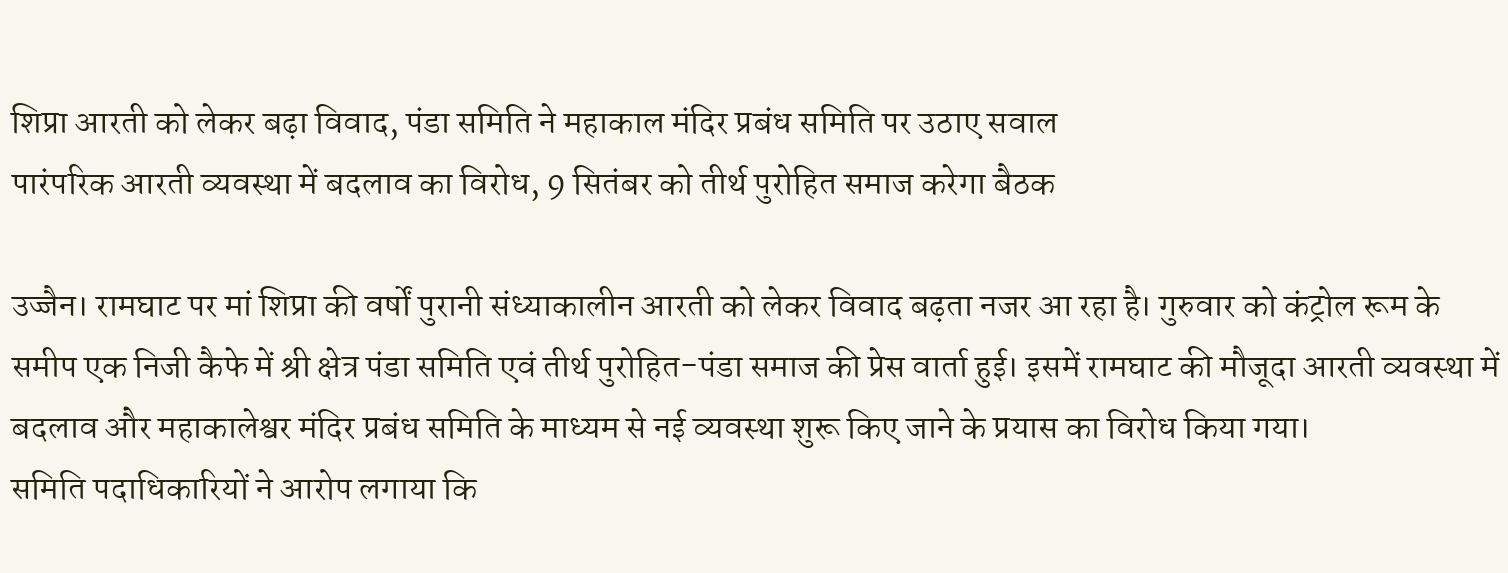शिप्रा आरती को लेकर बढ़ा विवाद, पंडा समिति ने महाकाल मंदिर प्रबंध समिति पर उठाए सवाल
पारंपरिक आरती व्यवस्था में बदलाव का विरोध, 9 सितंबर को तीर्थ पुरोहित समाज करेगा बैठक

उज्जैन। रामघाट पर मां शिप्रा की वर्षों पुरानी संध्याकालीन आरती को लेकर विवाद बढ़ता नजर आ रहा है। गुरुवार को कंट्रोल रूम के समीप एक निजी कैफे में श्री क्षेत्र पंडा समिति एवं तीर्थ पुरोहित-पंडा समाज की प्रेस वार्ता हुई। इसमें रामघाट की मौजूदा आरती व्यवस्था में बदलाव और महाकालेश्वर मंदिर प्रबंध समिति के माध्यम से नई व्यवस्था शुरू किए जाने के प्रयास का विरोध किया गया।
समिति पदाधिकारियों ने आरोप लगाया कि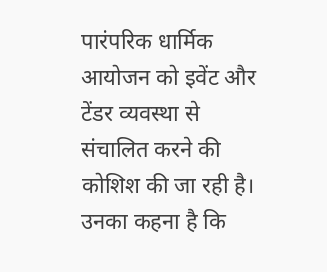पारंपरिक धार्मिक आयोजन को इवेंट और टेंडर व्यवस्था से संचालित करने की कोशिश की जा रही है। उनका कहना है कि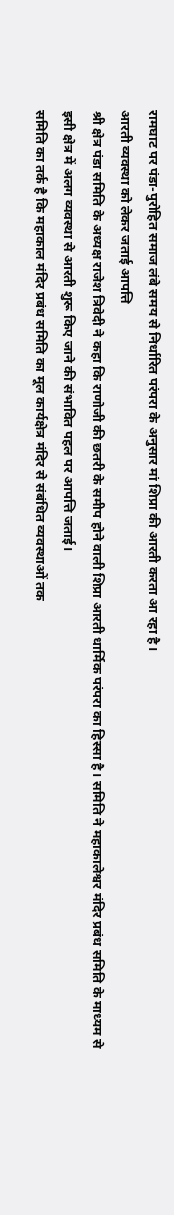रामघाट पर पंडा-पुरोहित समाज लंबे समय से निर्धारित परंपरा के अनुसार मां शिप्रा की आरती करता आ रहा है।
आरती व्यवस्था को लेकर जताई आपत्ति
श्री क्षेत्र पंडा समिति के अध्यक्ष राजेश त्रिवेदी ने कहा कि राणोजी की छतरी के समीप होने वाली शिप्रा आरती धार्मिक परंपरा का हिस्सा है। समिति ने महाकालेश्वर मंदिर प्रबंध समिति के माध्यम से इसी क्षेत्र में अलग व्यवस्था से आरती शुरू किए जाने की संभावित पहल पर आपत्ति जताई।
समिति का तर्क है कि महाकाल मंदिर प्रबंध समिति का मूल कार्यक्षेत्र मंदिर से संबंधित व्यवस्थाओं तक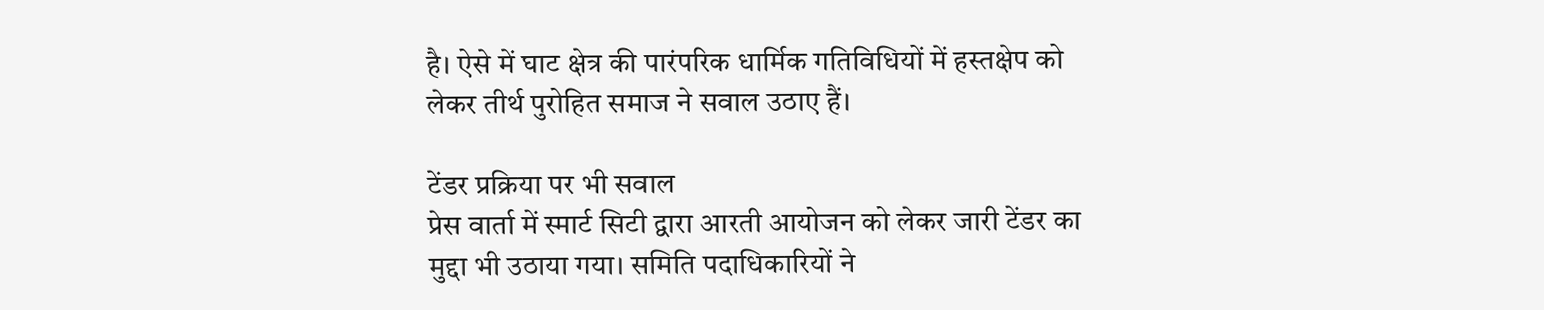है। ऐसे में घाट क्षेत्र की पारंपरिक धार्मिक गतिविधियों में हस्तक्षेप को लेकर तीर्थ पुरोहित समाज ने सवाल उठाए हैं।

टेंडर प्रक्रिया पर भी सवाल
प्रेस वार्ता में स्मार्ट सिटी द्वारा आरती आयोजन को लेकर जारी टेंडर का मुद्दा भी उठाया गया। समिति पदाधिकारियों ने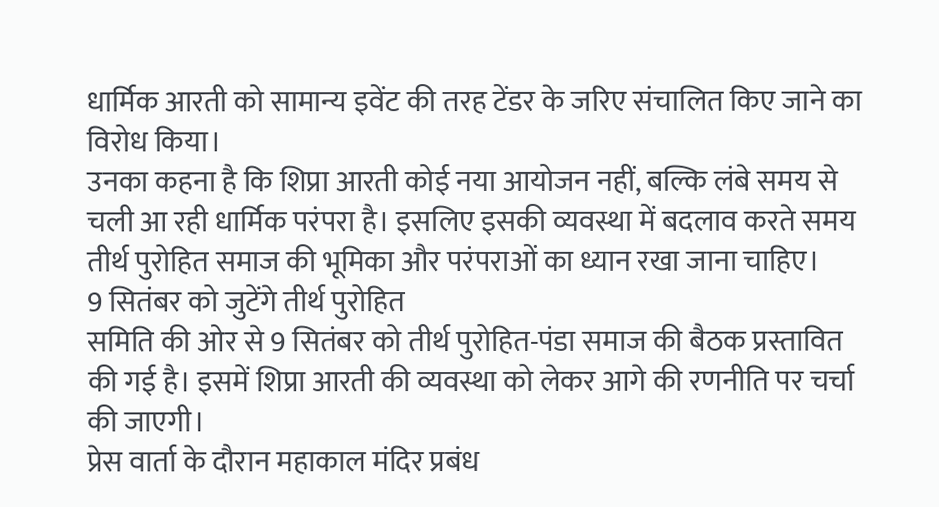धार्मिक आरती को सामान्य इवेंट की तरह टेंडर के जरिए संचालित किए जाने का विरोध किया।
उनका कहना है कि शिप्रा आरती कोई नया आयोजन नहीं, बल्कि लंबे समय से चली आ रही धार्मिक परंपरा है। इसलिए इसकी व्यवस्था में बदलाव करते समय तीर्थ पुरोहित समाज की भूमिका और परंपराओं का ध्यान रखा जाना चाहिए।
9 सितंबर को जुटेंगे तीर्थ पुरोहित
समिति की ओर से 9 सितंबर को तीर्थ पुरोहित-पंडा समाज की बैठक प्रस्तावित की गई है। इसमें शिप्रा आरती की व्यवस्था को लेकर आगे की रणनीति पर चर्चा की जाएगी।
प्रेस वार्ता के दौरान महाकाल मंदिर प्रबंध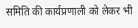समिति की कार्यप्रणाली को लेकर भी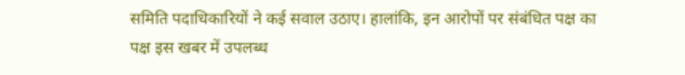समिति पदाधिकारियों ने कई सवाल उठाए। हालांकि, इन आरोपों पर संबंधित पक्ष का पक्ष इस खबर में उपलब्ध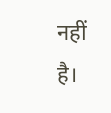नहीं है।